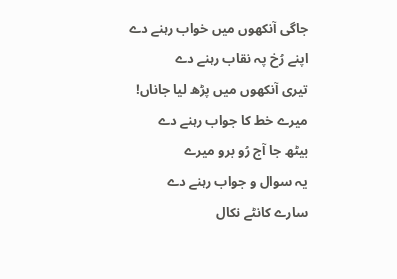جاگی آنکھوں میں خواب رہنے دے
اپنے رُخ پہ نقاب رہنے دے
تیری آنکھوں میں پڑھ لیا جاناں!
میرے خط کا جواب رہنے دے
بیٹھ جا آج رُو برو میرے
یہ سوال و جواب رہنے دے
سارے کانٹے نکال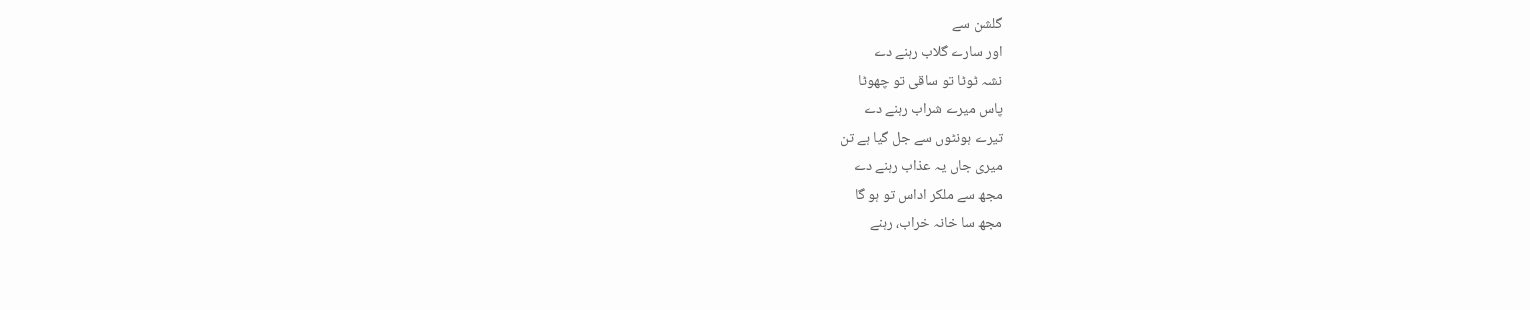گلشن سے
اور سارے گلاب رہنے دے
نشہ ٹوٹا تو ساقی تو چھوٹا
پاس میرے شراب رہنے دے
تیرے ہونٹوں سے جل گیا ہے تن
میری جاں یہ عذاب رہنے دے
مجھ سے ملکر اداس تو ہو گا
مجھ سا خانہ خراب، رہنے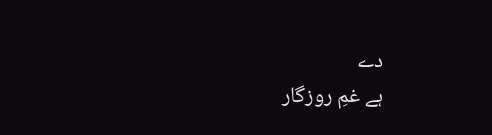دے
ہے غمِ روزگار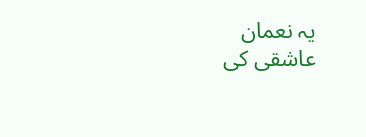یہ نعمان
عاشقی کی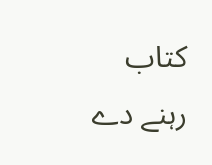کتاب رہنے دے